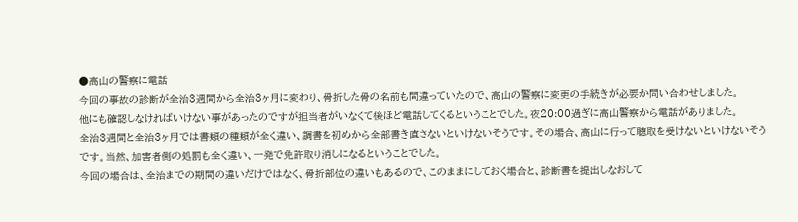●高山の警察に電話
今回の事故の診断が全治3週間から全治3ヶ月に変わり、骨折した骨の名前も間違っていたので、高山の警察に変更の手続きが必要か問い合わせしました。
他にも確認しなければいけない事があったのですが担当者がいなくて後ほど電話してくるということでした。夜20:00過ぎに高山警察から電話がありました。
全治3週間と全治3ヶ月では書類の種類が全く違い、調書を初めから全部書き直さないといけないそうです。その場合、高山に行って聴取を受けないといけないそうです。当然、加害者側の処罰も全く違い、一発で免許取り消しになるということでした。
今回の場合は、全治までの期間の違いだけではなく、骨折部位の違いもあるので、このままにしておく場合と、診断書を提出しなおして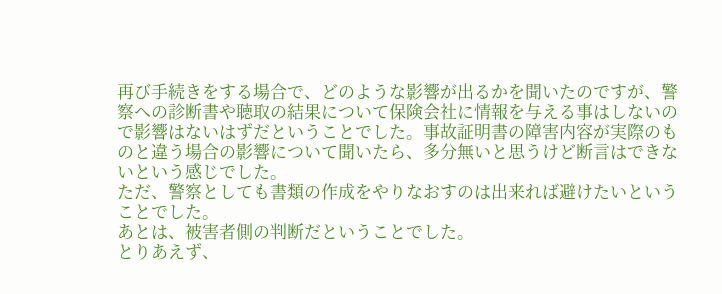再び手続きをする場合で、どのような影響が出るかを聞いたのですが、警察への診断書や聴取の結果について保険会社に情報を与える事はしないので影響はないはずだということでした。事故証明書の障害内容が実際のものと違う場合の影響について聞いたら、多分無いと思うけど断言はできないという感じでした。
ただ、警察としても書類の作成をやりなおすのは出来れば避けたいということでした。
あとは、被害者側の判断だということでした。
とりあえず、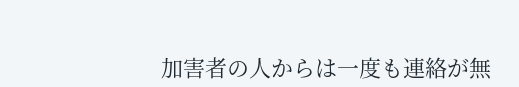加害者の人からは一度も連絡が無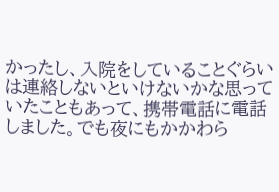かったし、入院をしていることぐらいは連絡しないといけないかな思っていたこともあって、携帯電話に電話しました。でも夜にもかかわら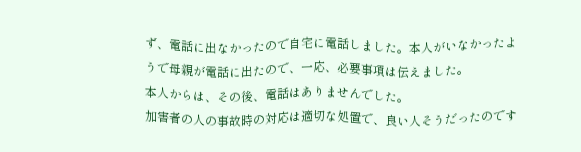ず、電話に出なかったので自宅に電話しました。本人がいなかったようで母親が電話に出たので、一応、必要事項は伝えました。
本人からは、その後、電話はありませんでした。
加害者の人の事故時の対応は適切な処置で、良い人そうだったのです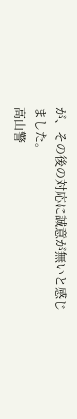が、その後の対応に誠意が無いと感じました。
高山警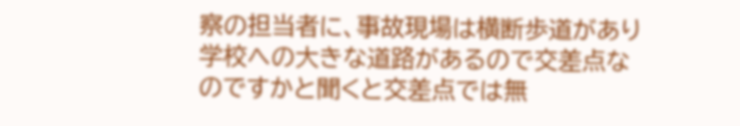察の担当者に、事故現場は横断歩道があり学校への大きな道路があるので交差点なのですかと聞くと交差点では無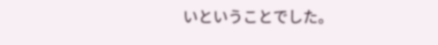いということでした。